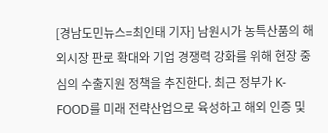[경남도민뉴스=최인태 기자] 남원시가 농특산품의 해외시장 판로 확대와 기업 경쟁력 강화를 위해 현장 중심의 수출지원 정책을 추진한다. 최근 정부가 K-FOOD를 미래 전략산업으로 육성하고 해외 인증 및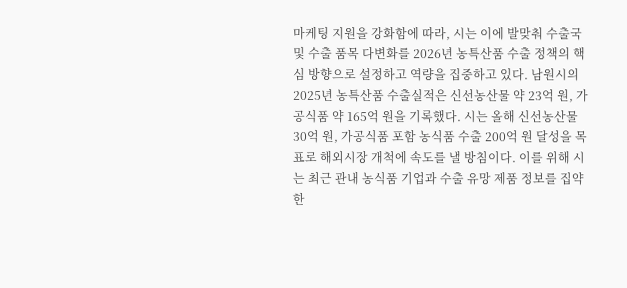마케팅 지원을 강화함에 따라, 시는 이에 발맞춰 수출국 및 수출 품목 다변화를 2026년 농특산품 수출 정책의 핵심 방향으로 설정하고 역량을 집중하고 있다. 남원시의 2025년 농특산품 수출실적은 신선농산물 약 23억 원, 가공식품 약 165억 원을 기록했다. 시는 올해 신선농산물 30억 원, 가공식품 포함 농식품 수출 200억 원 달성을 목표로 해외시장 개척에 속도를 낼 방침이다. 이를 위해 시는 최근 관내 농식품 기업과 수출 유망 제품 정보를 집약한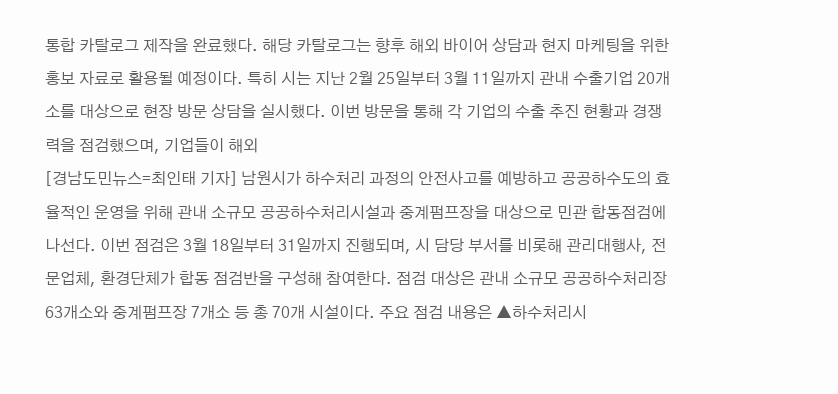통합 카탈로그 제작을 완료했다. 해당 카탈로그는 향후 해외 바이어 상담과 현지 마케팅을 위한 홍보 자료로 활용될 예정이다. 특히 시는 지난 2월 25일부터 3월 11일까지 관내 수출기업 20개소를 대상으로 현장 방문 상담을 실시했다. 이번 방문을 통해 각 기업의 수출 추진 현황과 경쟁력을 점검했으며, 기업들이 해외
[경남도민뉴스=최인태 기자] 남원시가 하수처리 과정의 안전사고를 예방하고 공공하수도의 효율적인 운영을 위해 관내 소규모 공공하수처리시설과 중계펌프장을 대상으로 민관 합동점검에 나선다. 이번 점검은 3월 18일부터 31일까지 진행되며, 시 담당 부서를 비롯해 관리대행사, 전문업체, 환경단체가 합동 점검반을 구성해 참여한다. 점검 대상은 관내 소규모 공공하수처리장 63개소와 중계펌프장 7개소 등 총 70개 시설이다. 주요 점검 내용은 ▲하수처리시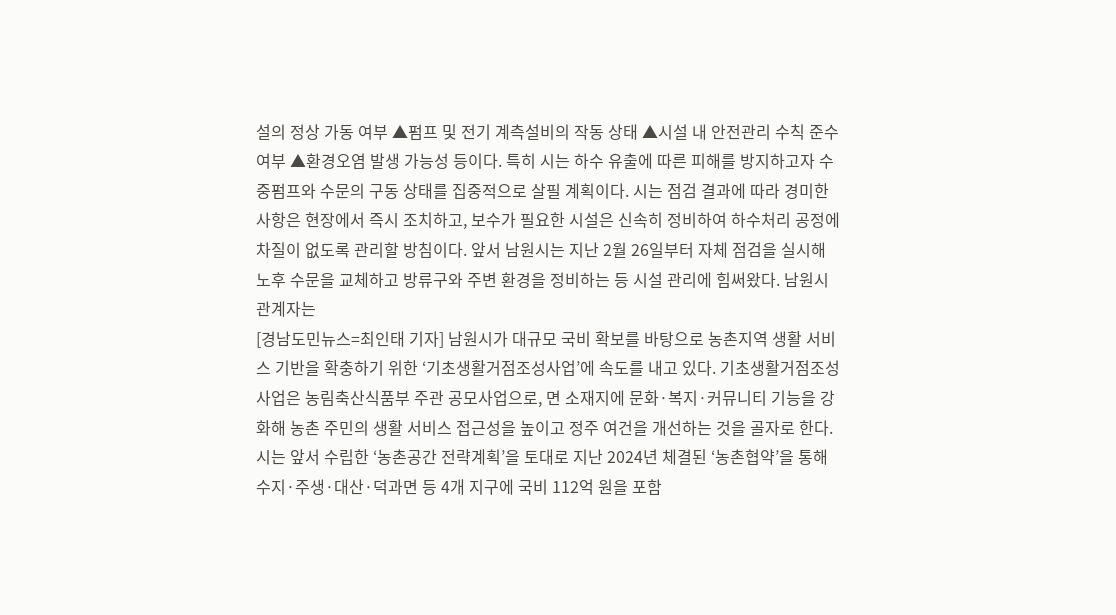설의 정상 가동 여부 ▲펌프 및 전기 계측설비의 작동 상태 ▲시설 내 안전관리 수칙 준수 여부 ▲환경오염 발생 가능성 등이다. 특히 시는 하수 유출에 따른 피해를 방지하고자 수중펌프와 수문의 구동 상태를 집중적으로 살필 계획이다. 시는 점검 결과에 따라 경미한 사항은 현장에서 즉시 조치하고, 보수가 필요한 시설은 신속히 정비하여 하수처리 공정에 차질이 없도록 관리할 방침이다. 앞서 남원시는 지난 2월 26일부터 자체 점검을 실시해 노후 수문을 교체하고 방류구와 주변 환경을 정비하는 등 시설 관리에 힘써왔다. 남원시 관계자는
[경남도민뉴스=최인태 기자] 남원시가 대규모 국비 확보를 바탕으로 농촌지역 생활 서비스 기반을 확충하기 위한 ‘기초생활거점조성사업’에 속도를 내고 있다. 기초생활거점조성사업은 농림축산식품부 주관 공모사업으로, 면 소재지에 문화·복지·커뮤니티 기능을 강화해 농촌 주민의 생활 서비스 접근성을 높이고 정주 여건을 개선하는 것을 골자로 한다. 시는 앞서 수립한 ‘농촌공간 전략계획’을 토대로 지난 2024년 체결된 ‘농촌협약’을 통해 수지·주생·대산·덕과면 등 4개 지구에 국비 112억 원을 포함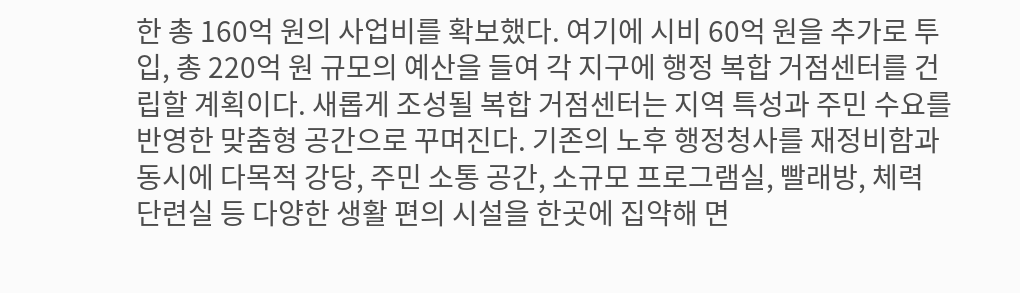한 총 160억 원의 사업비를 확보했다. 여기에 시비 60억 원을 추가로 투입, 총 220억 원 규모의 예산을 들여 각 지구에 행정 복합 거점센터를 건립할 계획이다. 새롭게 조성될 복합 거점센터는 지역 특성과 주민 수요를 반영한 맞춤형 공간으로 꾸며진다. 기존의 노후 행정청사를 재정비함과 동시에 다목적 강당, 주민 소통 공간, 소규모 프로그램실, 빨래방, 체력 단련실 등 다양한 생활 편의 시설을 한곳에 집약해 면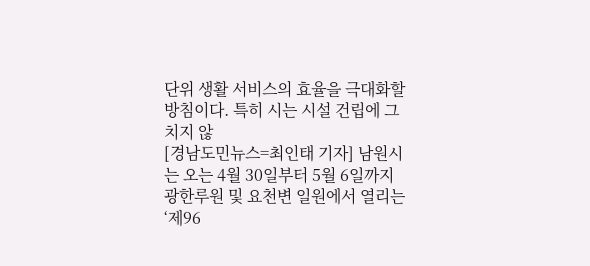단위 생활 서비스의 효율을 극대화할 방침이다. 특히 시는 시설 건립에 그치지 않
[경남도민뉴스=최인태 기자] 남원시는 오는 4월 30일부터 5월 6일까지 광한루원 및 요천변 일원에서 열리는 ‘제96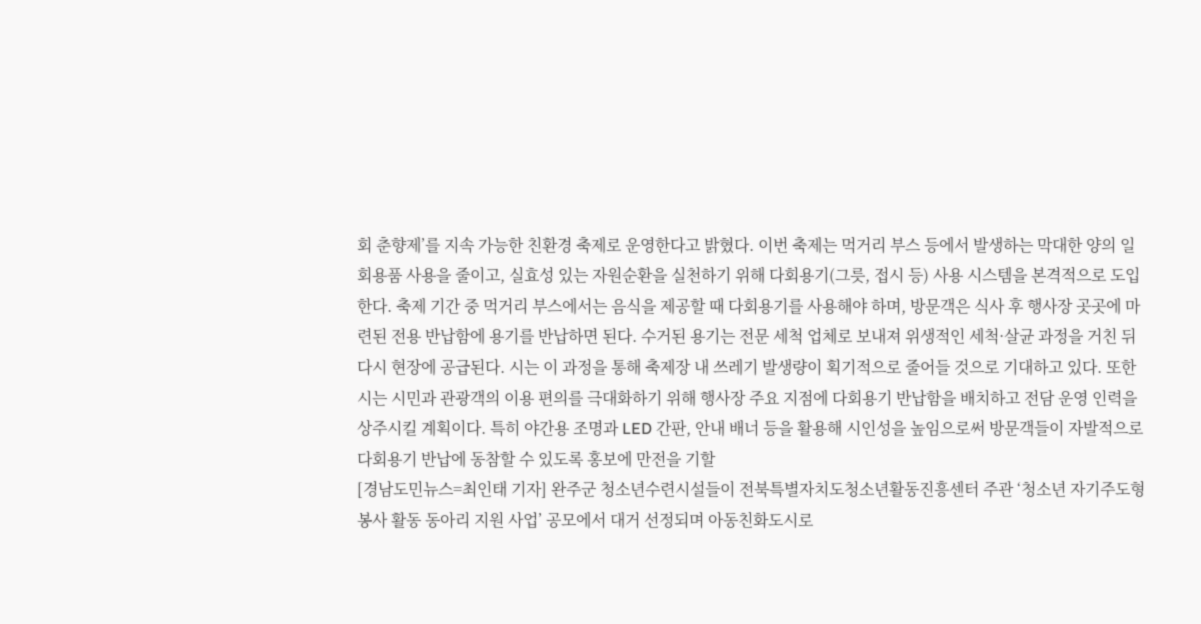회 춘향제’를 지속 가능한 친환경 축제로 운영한다고 밝혔다. 이번 축제는 먹거리 부스 등에서 발생하는 막대한 양의 일회용품 사용을 줄이고, 실효성 있는 자원순환을 실천하기 위해 다회용기(그릇, 접시 등) 사용 시스템을 본격적으로 도입한다. 축제 기간 중 먹거리 부스에서는 음식을 제공할 때 다회용기를 사용해야 하며, 방문객은 식사 후 행사장 곳곳에 마련된 전용 반납함에 용기를 반납하면 된다. 수거된 용기는 전문 세척 업체로 보내져 위생적인 세척·살균 과정을 거친 뒤 다시 현장에 공급된다. 시는 이 과정을 통해 축제장 내 쓰레기 발생량이 획기적으로 줄어들 것으로 기대하고 있다. 또한 시는 시민과 관광객의 이용 편의를 극대화하기 위해 행사장 주요 지점에 다회용기 반납함을 배치하고 전담 운영 인력을 상주시킬 계획이다. 특히 야간용 조명과 LED 간판, 안내 배너 등을 활용해 시인성을 높임으로써 방문객들이 자발적으로 다회용기 반납에 동참할 수 있도록 홍보에 만전을 기할
[경남도민뉴스=최인태 기자] 완주군 청소년수련시설들이 전북특별자치도청소년활동진흥센터 주관 ‘청소년 자기주도형 봉사 활동 동아리 지원 사업’ 공모에서 대거 선정되며 아동친화도시로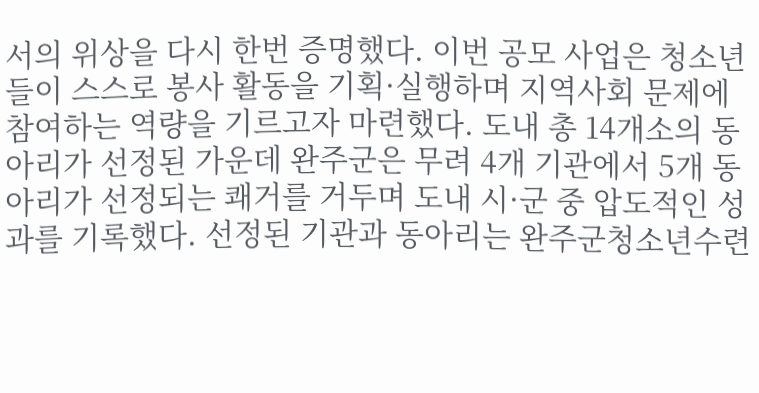서의 위상을 다시 한번 증명했다. 이번 공모 사업은 청소년들이 스스로 봉사 활동을 기획·실행하며 지역사회 문제에 참여하는 역량을 기르고자 마련했다. 도내 총 14개소의 동아리가 선정된 가운데 완주군은 무려 4개 기관에서 5개 동아리가 선정되는 쾌거를 거두며 도내 시·군 중 압도적인 성과를 기록했다. 선정된 기관과 동아리는 완주군청소년수련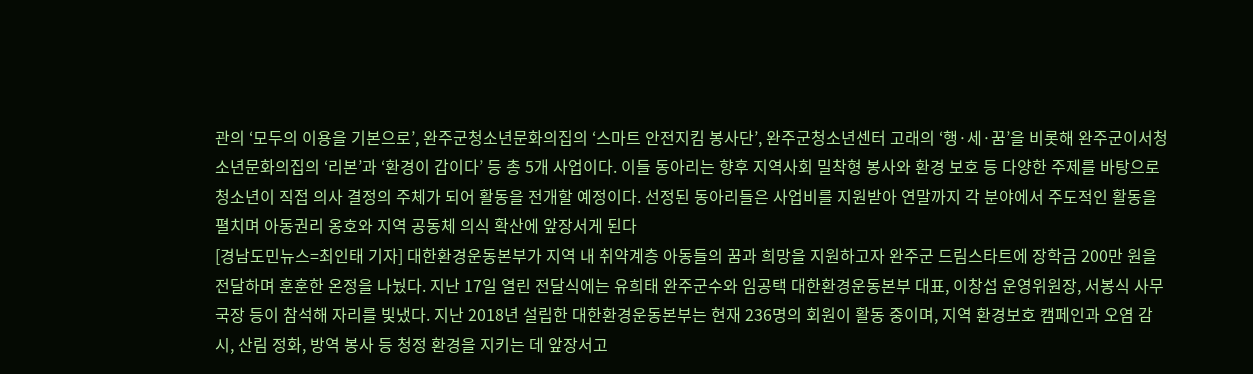관의 ‘모두의 이용을 기본으로’, 완주군청소년문화의집의 ‘스마트 안전지킴 봉사단’, 완주군청소년센터 고래의 ‘행·세·꿈’을 비롯해 완주군이서청소년문화의집의 ‘리본’과 ‘환경이 갑이다’ 등 총 5개 사업이다. 이들 동아리는 향후 지역사회 밀착형 봉사와 환경 보호 등 다양한 주제를 바탕으로 청소년이 직접 의사 결정의 주체가 되어 활동을 전개할 예정이다. 선정된 동아리들은 사업비를 지원받아 연말까지 각 분야에서 주도적인 활동을 펼치며 아동권리 옹호와 지역 공동체 의식 확산에 앞장서게 된다
[경남도민뉴스=최인태 기자] 대한환경운동본부가 지역 내 취약계층 아동들의 꿈과 희망을 지원하고자 완주군 드림스타트에 장학금 200만 원을 전달하며 훈훈한 온정을 나눴다. 지난 17일 열린 전달식에는 유희태 완주군수와 임공택 대한환경운동본부 대표, 이창섭 운영위원장, 서봉식 사무국장 등이 참석해 자리를 빛냈다. 지난 2018년 설립한 대한환경운동본부는 현재 236명의 회원이 활동 중이며, 지역 환경보호 캠페인과 오염 감시, 산림 정화, 방역 봉사 등 청정 환경을 지키는 데 앞장서고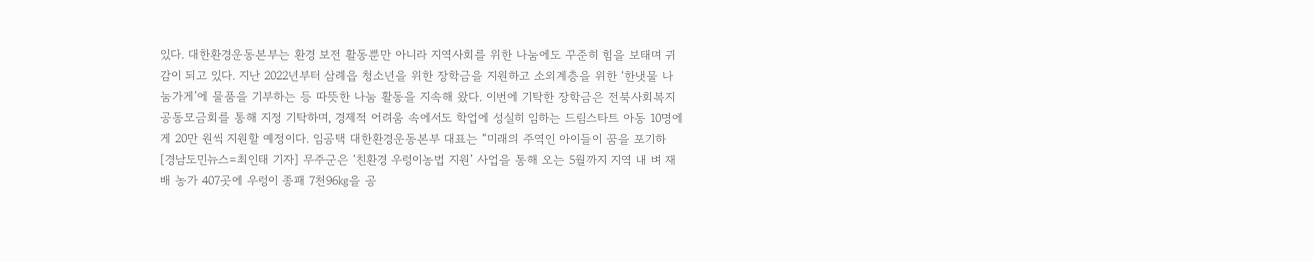있다. 대한환경운동본부는 환경 보전 활동뿐만 아니라 지역사회를 위한 나눔에도 꾸준히 힘을 보태며 귀감이 되고 있다. 지난 2022년부터 삼례읍 청소년을 위한 장학금을 지원하고 소외계층을 위한 ‘한냇물 나눔가게’에 물품을 기부하는 등 따뜻한 나눔 활동을 지속해 왔다. 이번에 기탁한 장학금은 전북사회복지공동모금회를 통해 지정 기탁하며, 경제적 어려움 속에서도 학업에 성실히 임하는 드림스타트 아동 10명에게 20만 원씩 지원할 예정이다. 임공택 대한환경운동본부 대표는 “미래의 주역인 아이들이 꿈을 포기하
[경남도민뉴스=최인태 기자] 무주군은 ‘친환경 우렁이농법 지원’ 사업을 통해 오는 5월까지 지역 내 벼 재배 농가 407곳에 우렁이 종패 7천96㎏을 공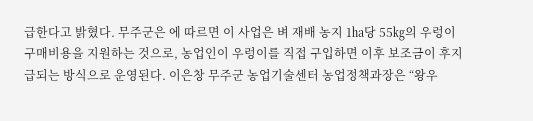급한다고 밝혔다. 무주군은 에 따르면 이 사업은 벼 재배 농지 1㏊당 55㎏의 우렁이 구매비용을 지원하는 것으로, 농업인이 우렁이를 직접 구입하면 이후 보조금이 후지급되는 방식으로 운영된다. 이은창 무주군 농업기술센터 농업정책과장은 “왕우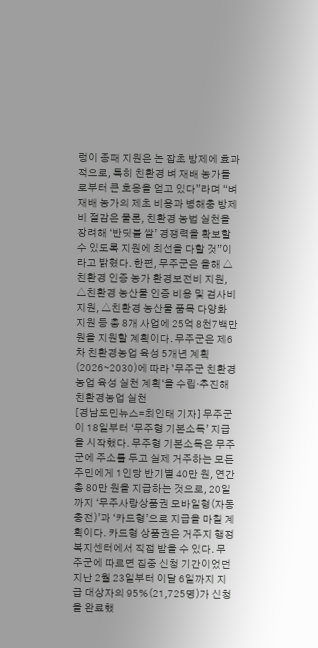렁이 종패 지원은 논 잡초 방제에 효과적으로, 특히 친환경 벼 재배 농가들로부터 큰 호응을 얻고 있다”라며 “벼 재배 농가의 제초 비용과 병해충 방제비 절감은 물론, 친환경 농법 실천을 장려해 ‘반딧불 쌀’ 경쟁력을 확보할 수 있도록 지원에 최선을 다할 것”이라고 밝혔다. 한편, 무주군은 올해 △친환경 인증 농가 환경보전비 지원, △친환경 농산물 인증 비용 및 검사비 지원, △친환경 농산물 품목 다양화 지원 등 총 8개 사업에 25억 8천7백만 원을 지원할 계획이다. 무주군은 제6차 친환경농업 육성 5개년 계획(2026∼2030)에 따라 `무주군 친환경농업 육성 실천 계획‘을 수립·추진해 친환경농업 실천
[경남도민뉴스=최인태 기자] 무주군이 18일부터 ‘무주형 기본소득’ 지급을 시작했다. 무주형 기본소득은 무주군에 주소를 두고 실제 거주하는 모든 주민에게 1인당 반기별 40만 원, 연간 총 80만 원을 지급하는 것으로, 20일까지 ‘무주사랑상품권 모바일형(자동 충전)’과 ‘카드형’으로 지급을 마칠 계획이다. 카드형 상품권은 거주지 행정복지센터에서 직접 받을 수 있다. 무주군에 따르면 집중 신청 기간이었던 지난 2월 23일부터 이달 6일까지 지급 대상자의 95%(21,725명)가 신청을 완료했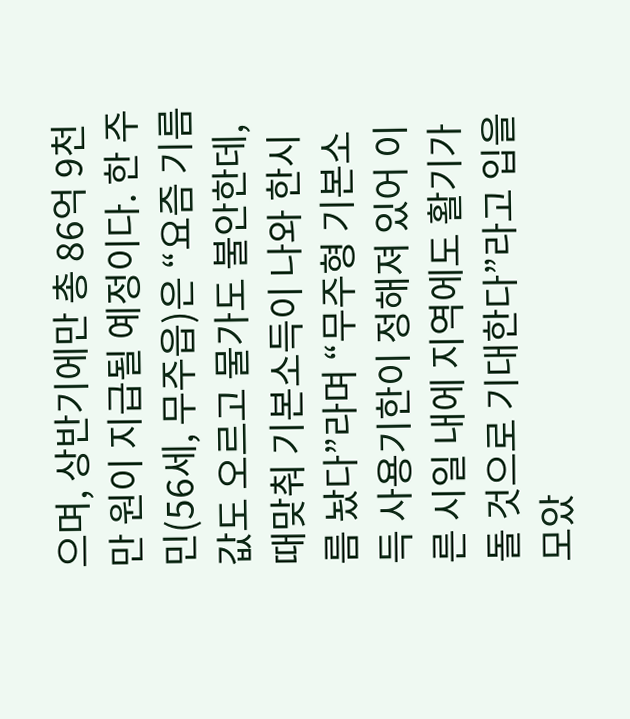으며, 상반기에만 총 86억 9천만 원이 지급될 예정이다. 한 주민(56세, 무주읍)은 “요즘 기름값도 오르고 물가도 불안한데, 때맞춰 기본소득이 나와 한시름 놨다”라며 “무주형 기본소득 사용기한이 정해져 있어 이른 시일 내에 지역에도 활기가 돌 것으로 기대한다”라고 입을 모았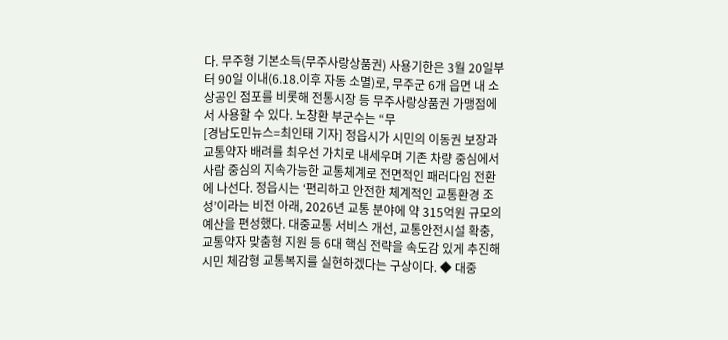다. 무주형 기본소득(무주사랑상품권) 사용기한은 3월 20일부터 90일 이내(6.18.이후 자동 소멸)로, 무주군 6개 읍면 내 소상공인 점포를 비롯해 전통시장 등 무주사랑상품권 가맹점에서 사용할 수 있다. 노창환 부군수는 “무
[경남도민뉴스=최인태 기자] 정읍시가 시민의 이동권 보장과 교통약자 배려를 최우선 가치로 내세우며 기존 차량 중심에서 사람 중심의 지속가능한 교통체계로 전면적인 패러다임 전환에 나선다. 정읍시는 ‘편리하고 안전한 체계적인 교통환경 조성’이라는 비전 아래, 2026년 교통 분야에 약 315억원 규모의 예산을 편성했다. 대중교통 서비스 개선, 교통안전시설 확충, 교통약자 맞춤형 지원 등 6대 핵심 전략을 속도감 있게 추진해 시민 체감형 교통복지를 실현하겠다는 구상이다. ◆ 대중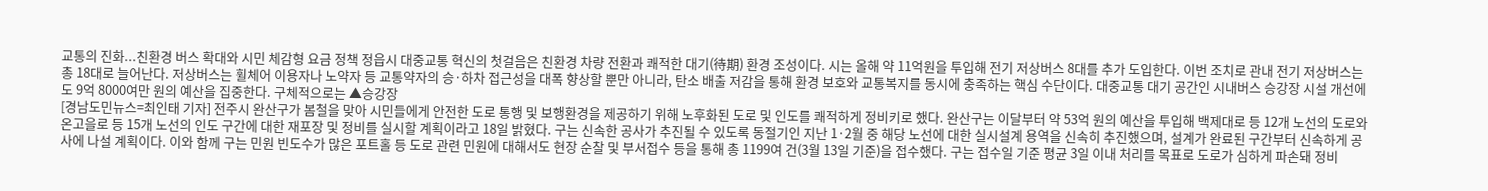교통의 진화...친환경 버스 확대와 시민 체감형 요금 정책 정읍시 대중교통 혁신의 첫걸음은 친환경 차량 전환과 쾌적한 대기(待期) 환경 조성이다. 시는 올해 약 11억원을 투입해 전기 저상버스 8대를 추가 도입한다. 이번 조치로 관내 전기 저상버스는 총 18대로 늘어난다. 저상버스는 휠체어 이용자나 노약자 등 교통약자의 승·하차 접근성을 대폭 향상할 뿐만 아니라, 탄소 배출 저감을 통해 환경 보호와 교통복지를 동시에 충족하는 핵심 수단이다. 대중교통 대기 공간인 시내버스 승강장 시설 개선에도 9억 8000여만 원의 예산을 집중한다. 구체적으로는 ▲승강장
[경남도민뉴스=최인태 기자] 전주시 완산구가 봄철을 맞아 시민들에게 안전한 도로 통행 및 보행환경을 제공하기 위해 노후화된 도로 및 인도를 쾌적하게 정비키로 했다. 완산구는 이달부터 약 53억 원의 예산을 투입해 백제대로 등 12개 노선의 도로와 온고을로 등 15개 노선의 인도 구간에 대한 재포장 및 정비를 실시할 계획이라고 18일 밝혔다. 구는 신속한 공사가 추진될 수 있도록 동절기인 지난 1·2월 중 해당 노선에 대한 실시설계 용역을 신속히 추진했으며, 설계가 완료된 구간부터 신속하게 공사에 나설 계획이다. 이와 함께 구는 민원 빈도수가 많은 포트홀 등 도로 관련 민원에 대해서도 현장 순찰 및 부서접수 등을 통해 총 1199여 건(3월 13일 기준)을 접수했다. 구는 접수일 기준 평균 3일 이내 처리를 목표로 도로가 심하게 파손돼 정비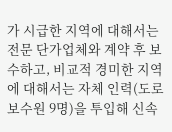가 시급한 지역에 대해서는 전문 단가업체와 계약 후 보수하고, 비교적 경미한 지역에 대해서는 자체 인력(도로보수원 9명)을 투입해 신속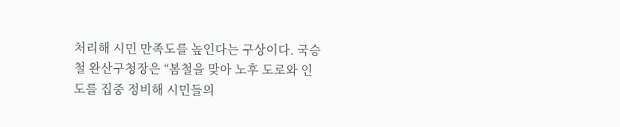처리해 시민 만족도를 높인다는 구상이다. 국승철 완산구청장은 “봄철을 맞아 노후 도로와 인도를 집중 정비해 시민들의